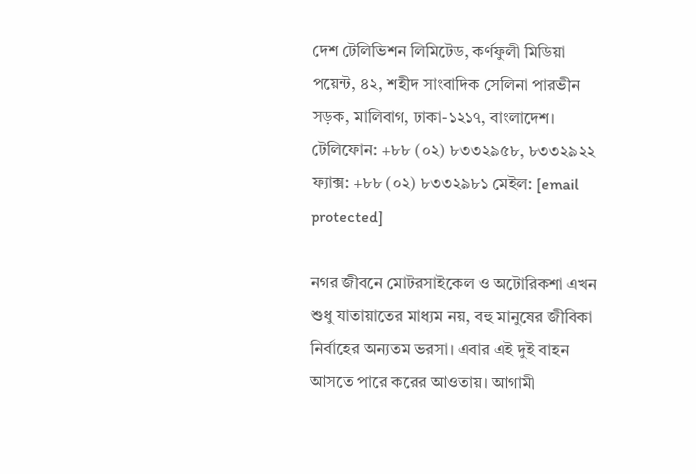দেশ টেলিভিশন লিমিটেড, কর্ণফুলী মিডিয়া পয়েন্ট, ৪২, শহীদ সাংবাদিক সেলিনা পারভীন সড়ক, মালিবাগ, ঢাকা-১২১৭, বাংলাদেশ।
টেলিফোন: +৮৮ (০২) ৮৩৩২৯৫৮, ৮৩৩২৯২২ ফ্যাক্স: +৮৮ (০২) ৮৩৩২৯৮১ মেইল: [email protected]

নগর জীবনে মোটরসাইকেল ও অটোরিকশা এখন শুধু যাতায়াতের মাধ্যম নয়, বহু মানুষের জীবিকা নির্বাহের অন্যতম ভরসা। এবার এই দুই বাহন আসতে পারে করের আওতায়। আগামী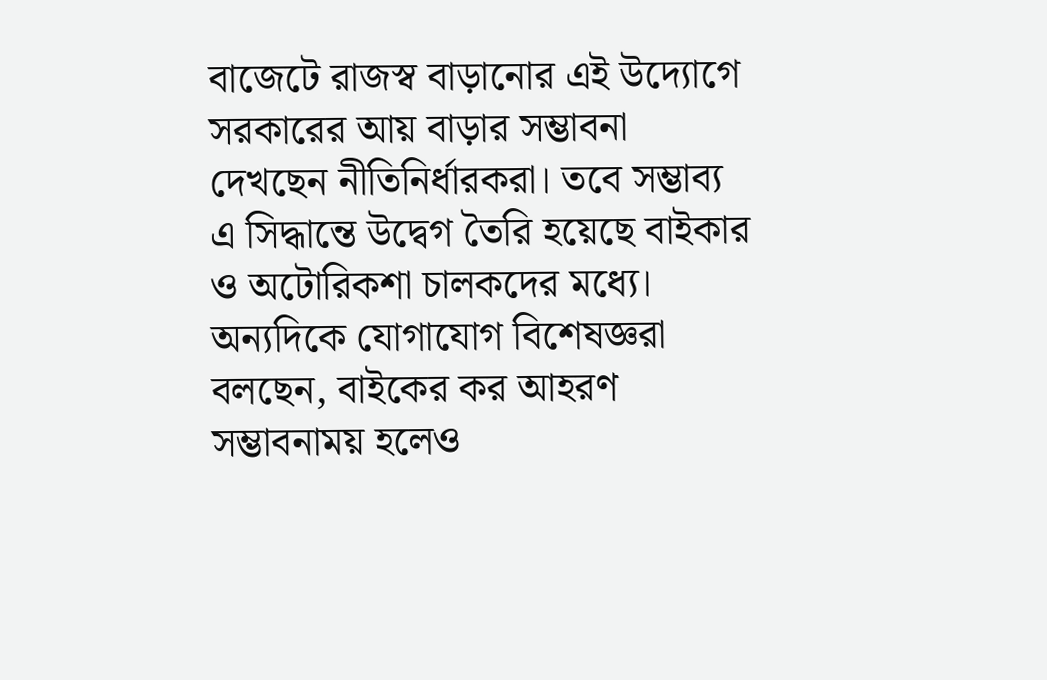বাজেটে রাজস্ব বাড়ানোর এই উদ্যোগে সরকারের আয় বাড়ার সম্ভাবনা দেখছেন নীতিনির্ধারকরা। তবে সম্ভাব্য এ সিদ্ধান্তে উদ্বেগ তৈরি হয়েছে বাইকার ও অটোরিকশা চালকদের মধ্যে।
অন্যদিকে যোগাযোগ বিশেষজ্ঞরা বলছেন, বাইকের কর আহরণ সম্ভাবনাময় হলেও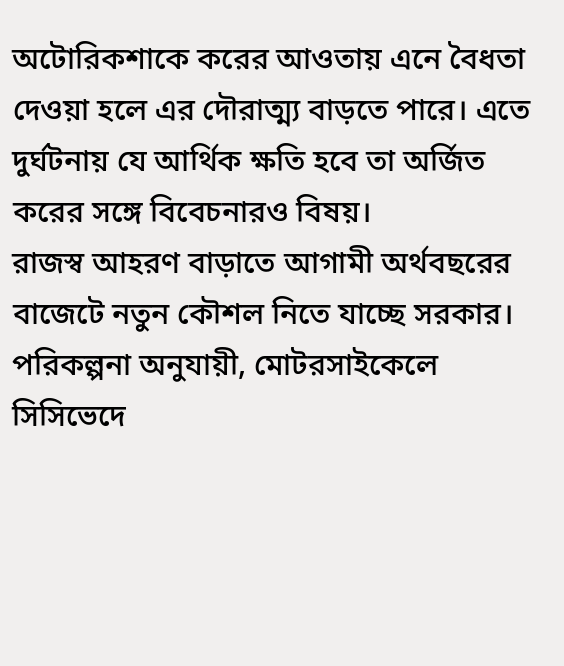অটোরিকশাকে করের আওতায় এনে বৈধতা দেওয়া হলে এর দৌরাত্ম্য বাড়তে পারে। এতে দুর্ঘটনায় যে আর্থিক ক্ষতি হবে তা অর্জিত করের সঙ্গে বিবেচনারও বিষয়।
রাজস্ব আহরণ বাড়াতে আগামী অর্থবছরের বাজেটে নতুন কৌশল নিতে যাচ্ছে সরকার। পরিকল্পনা অনুযায়ী, মোটরসাইকেলে সিসিভেদে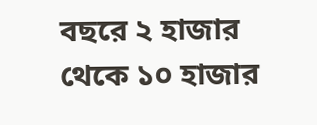বছরে ২ হাজার থেকে ১০ হাজার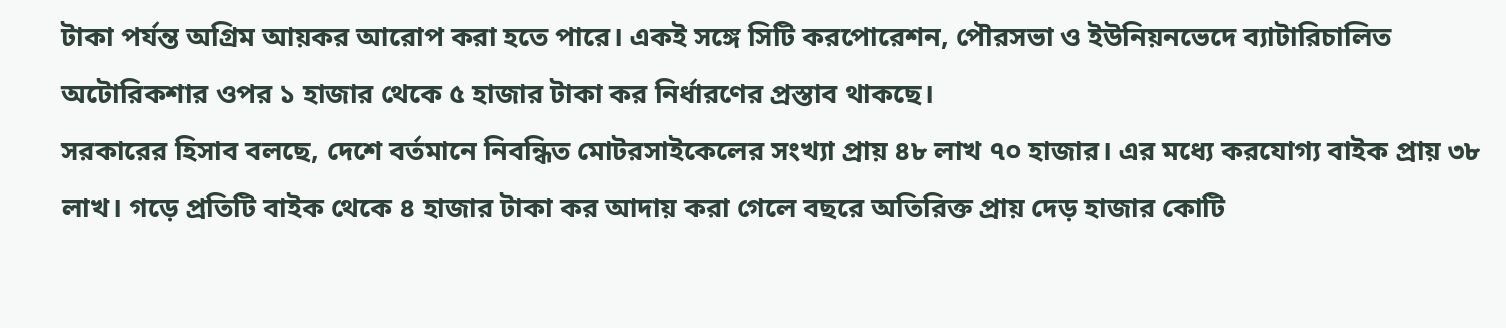টাকা পর্যন্ত অগ্রিম আয়কর আরোপ করা হতে পারে। একই সঙ্গে সিটি করপোরেশন, পৌরসভা ও ইউনিয়নভেদে ব্যাটারিচালিত অটোরিকশার ওপর ১ হাজার থেকে ৫ হাজার টাকা কর নির্ধারণের প্রস্তাব থাকছে।
সরকারের হিসাব বলছে, দেশে বর্তমানে নিবন্ধিত মোটরসাইকেলের সংখ্যা প্রায় ৪৮ লাখ ৭০ হাজার। এর মধ্যে করযোগ্য বাইক প্রায় ৩৮ লাখ। গড়ে প্রতিটি বাইক থেকে ৪ হাজার টাকা কর আদায় করা গেলে বছরে অতিরিক্ত প্রায় দেড় হাজার কোটি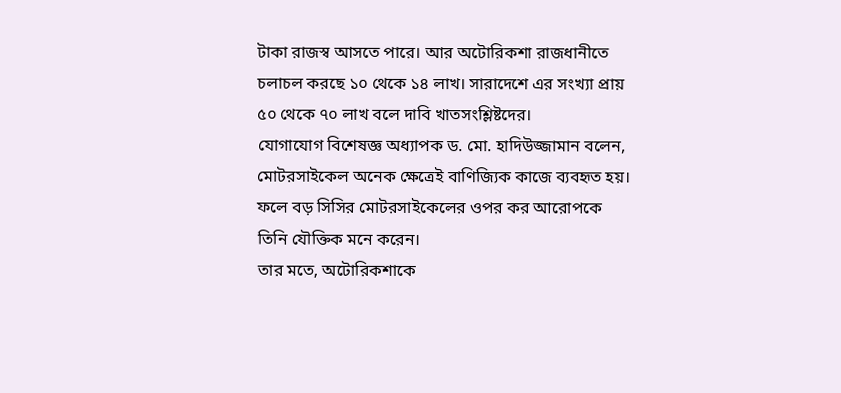টাকা রাজস্ব আসতে পারে। আর অটোরিকশা রাজধানীতে চলাচল করছে ১০ থেকে ১৪ লাখ। সারাদেশে এর সংখ্যা প্রায় ৫০ থেকে ৭০ লাখ বলে দাবি খাতসংশ্লিষ্টদের।
যোগাযোগ বিশেষজ্ঞ অধ্যাপক ড. মো. হাদিউজ্জামান বলেন, মোটরসাইকেল অনেক ক্ষেত্রেই বাণিজ্যিক কাজে ব্যবহৃত হয়। ফলে বড় সিসির মোটরসাইকেলের ওপর কর আরোপকে তিনি যৌক্তিক মনে করেন।
তার মতে, অটোরিকশাকে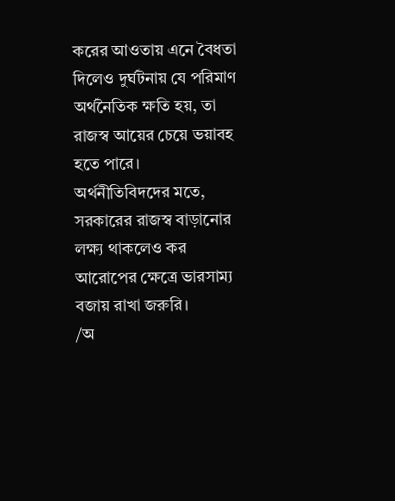করের আওতায় এনে বৈধতা দিলেও দুর্ঘটনায় যে পরিমাণ অর্থনৈতিক ক্ষতি হয়, তা রাজস্ব আয়ের চেয়ে ভয়াবহ হতে পারে।
অর্থনীতিবিদদের মতে, সরকারের রাজস্ব বাড়ানোর লক্ষ্য থাকলেও কর আরোপের ক্ষেত্রে ভারসাম্য বজায় রাখা জরুরি।
/অ